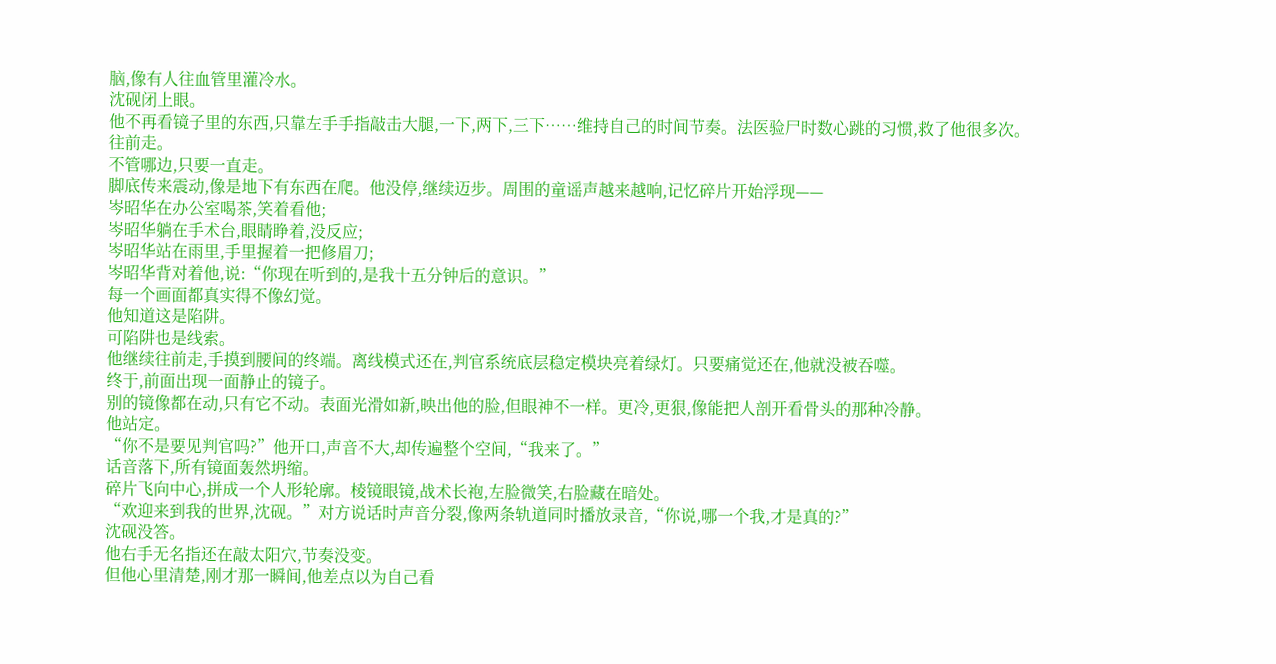脑,像有人往血管里灌冷水。
沈砚闭上眼。
他不再看镜子里的东西,只靠左手手指敲击大腿,一下,两下,三下……维持自己的时间节奏。法医验尸时数心跳的习惯,救了他很多次。
往前走。
不管哪边,只要一直走。
脚底传来震动,像是地下有东西在爬。他没停,继续迈步。周围的童谣声越来越响,记忆碎片开始浮现——
岑昭华在办公室喝茶,笑着看他;
岑昭华躺在手术台,眼睛睁着,没反应;
岑昭华站在雨里,手里握着一把修眉刀;
岑昭华背对着他,说:“你现在听到的,是我十五分钟后的意识。”
每一个画面都真实得不像幻觉。
他知道这是陷阱。
可陷阱也是线索。
他继续往前走,手摸到腰间的终端。离线模式还在,判官系统底层稳定模块亮着绿灯。只要痛觉还在,他就没被吞噬。
终于,前面出现一面静止的镜子。
别的镜像都在动,只有它不动。表面光滑如新,映出他的脸,但眼神不一样。更冷,更狠,像能把人剖开看骨头的那种冷静。
他站定。
“你不是要见判官吗?”他开口,声音不大,却传遍整个空间,“我来了。”
话音落下,所有镜面轰然坍缩。
碎片飞向中心,拼成一个人形轮廓。棱镜眼镜,战术长袍,左脸微笑,右脸藏在暗处。
“欢迎来到我的世界,沈砚。”对方说话时声音分裂,像两条轨道同时播放录音,“你说,哪一个我,才是真的?”
沈砚没答。
他右手无名指还在敲太阳穴,节奏没变。
但他心里清楚,刚才那一瞬间,他差点以为自己看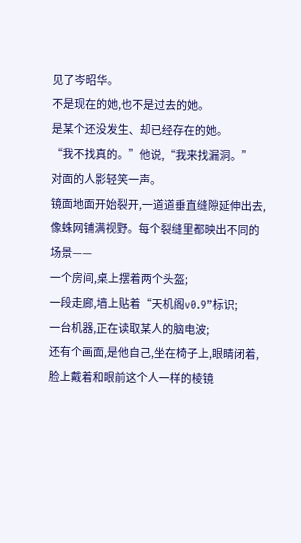见了岑昭华。
不是现在的她,也不是过去的她。
是某个还没发生、却已经存在的她。
“我不找真的。”他说,“我来找漏洞。”
对面的人影轻笑一声。
镜面地面开始裂开,一道道垂直缝隙延伸出去,像蛛网铺满视野。每个裂缝里都映出不同的场景——
一个房间,桌上摆着两个头盔;
一段走廊,墙上贴着“天机阁v0.9”标识;
一台机器,正在读取某人的脑电波;
还有个画面,是他自己,坐在椅子上,眼睛闭着,脸上戴着和眼前这个人一样的棱镜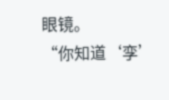眼镜。
“你知道‘孪’